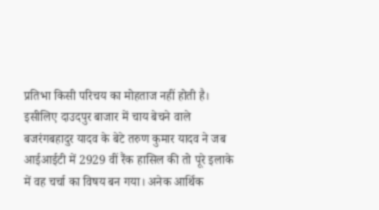प्रतिभा किसी परिचय का मोहताज नहीं होती है। इसीलिए दाउदपुर बाजार में चाय बेचने वाले बजरंगबहादुर यादव के बेटे तरुण कुमार यादव ने जब आईआईटी में 2929 वीं रैंक हासिल की तो पूरे इलाके में वह चर्चा का विषय बन गया। अनेक आर्थिक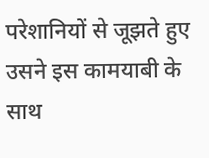परेशानियों से जूझते हुए उसने इस कामयाबी के साथ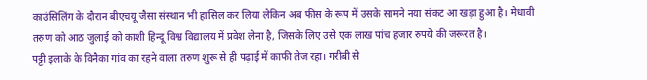काउंसिलिंग के दौरान बीएचयू जैसा संस्थान भी हासिल कर लिया लेकिन अब फीस के रूप में उसके सामने नया संकट आ खड़ा हुआ है। मेधावी तरुण को आठ जुलाई को काशी हिन्दू विश्व विद्यालय में प्रवेश लेना है, जिसके लिए उसे एक लाख पांच हजार रुपये की जरूरत है।
पट्टी इलाके के विनैका गांव का रहने वाला तरुण शुरू से ही पढ़ाई में काफी तेज रहा। गरीबी से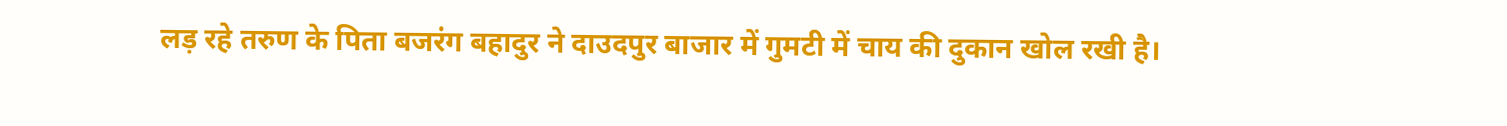लड़ रहे तरुण के पिता बजरंग बहादुर ने दाउदपुर बाजार में गुमटी में चाय की दुकान खोल रखी है।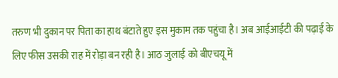तरुण भी दुकान पर पिता का हाथ बंटाते हुए इस मुकाम तक पहुंचा है। अब आईआईटी की पढ़ाई के लिए फीस उसकी राह में रोड़ा बन रही है। आठ जुलाई को बीएचयू में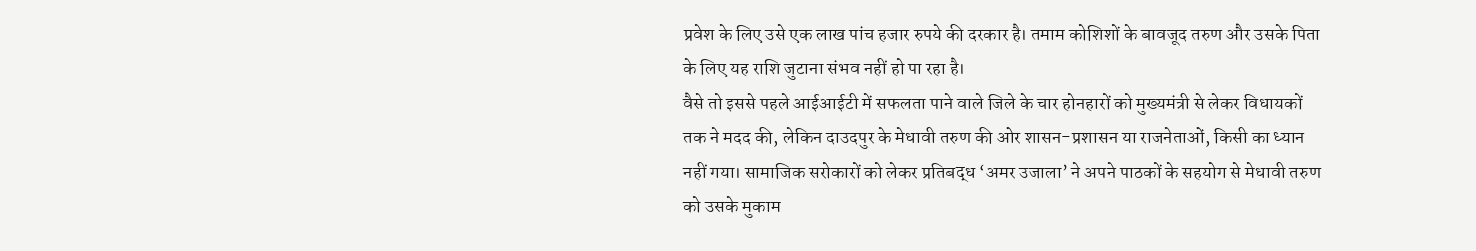प्रवेश के लिए उसे एक लाख पांच हजार रुपये की दरकार है। तमाम कोशिशों के बावजूद तरुण और उसके पिता के लिए यह राशि जुटाना संभव नहीं हो पा रहा है।
वैसे तो इससे पहले आईआईटी में सफलता पाने वाले जिले के चार होनहारों को मुख्यमंत्री से लेकर विधायकों तक ने मदद की, लेकिन दाउदपुर के मेधावी तरुण की ओर शासन-प्रशासन या राजनेताओं, किसी का ध्यान नहीं गया। सामाजिक सरोकारों को लेकर प्रतिबद्ध ‘अमर उजाला’ ने अपने पाठकों के सहयोग से मेधावी तरुण को उसके मुकाम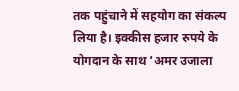तक पहुंचाने में सहयोग का संकल्प लिया है। इक्कीस हजार रुपये के योगदान के साथ ‘अमर उजाला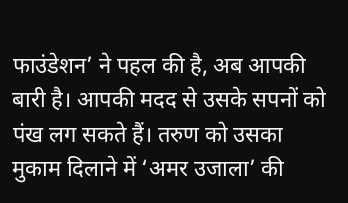फाउंडेशन’ ने पहल की है, अब आपकी बारी है। आपकी मदद से उसके सपनों को पंख लग सकते हैं। तरुण को उसका मुकाम दिलाने में ‘अमर उजाला’ की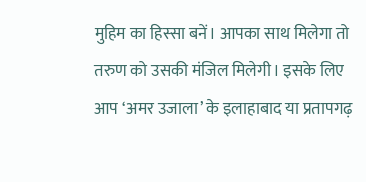मुहिम का हिस्सा बनें। आपका साथ मिलेगा तो तरुण को उसकी मंजिल मिलेगी। इसके लिए आप ‘अमर उजाला’ के इलाहाबाद या प्रतापगढ़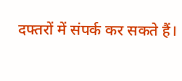दफ्तरों में संपर्क कर सकते हैं।